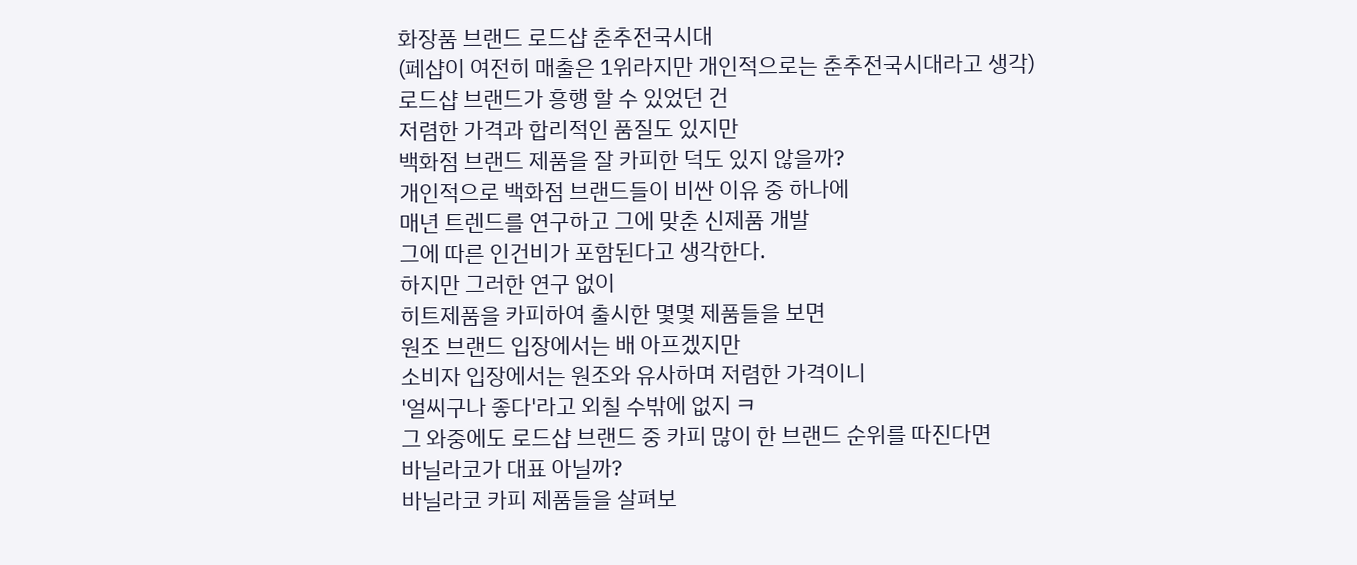화장품 브랜드 로드샵 춘추전국시대
(페샵이 여전히 매출은 1위라지만 개인적으로는 춘추전국시대라고 생각)
로드샵 브랜드가 흥행 할 수 있었던 건
저렴한 가격과 합리적인 품질도 있지만
백화점 브랜드 제품을 잘 카피한 덕도 있지 않을까?
개인적으로 백화점 브랜드들이 비싼 이유 중 하나에
매년 트렌드를 연구하고 그에 맞춘 신제품 개발
그에 따른 인건비가 포함된다고 생각한다.
하지만 그러한 연구 없이
히트제품을 카피하여 출시한 몇몇 제품들을 보면
원조 브랜드 입장에서는 배 아프겠지만
소비자 입장에서는 원조와 유사하며 저렴한 가격이니
'얼씨구나 좋다'라고 외칠 수밖에 없지 ㅋ
그 와중에도 로드샵 브랜드 중 카피 많이 한 브랜드 순위를 따진다면
바닐라코가 대표 아닐까?
바닐라코 카피 제품들을 살펴보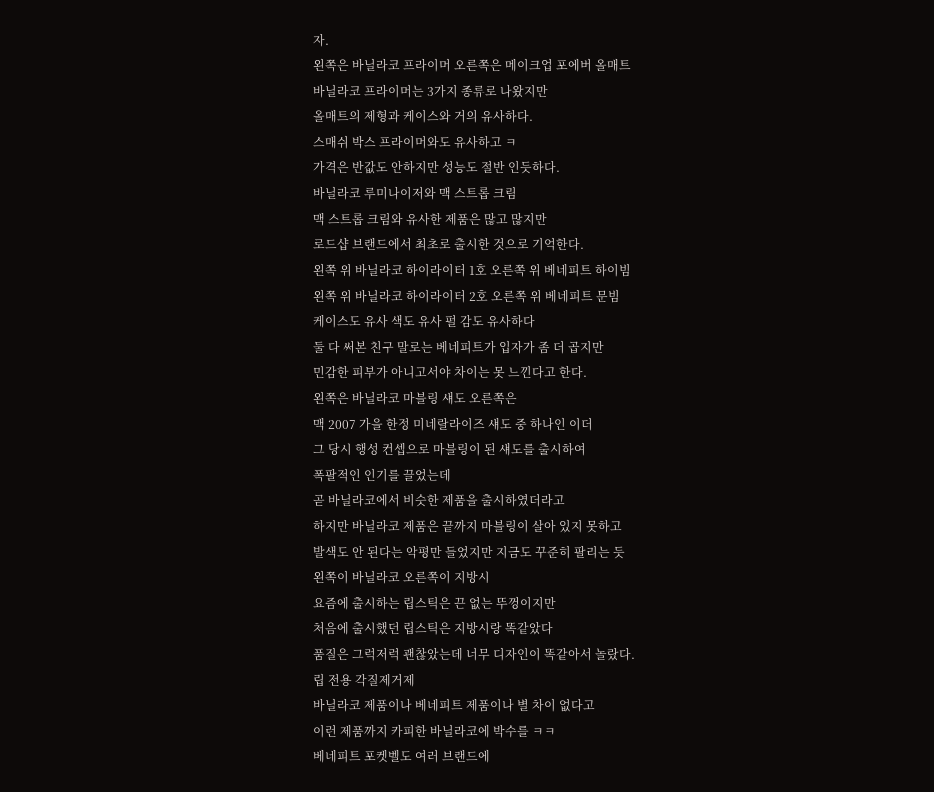자.
왼쪽은 바닐라코 프라이머 오른쪽은 메이크업 포에버 올매트
바닐라코 프라이머는 3가지 종류로 나왔지만
올매트의 제형과 케이스와 거의 유사하다.
스매쉬 박스 프라이머와도 유사하고 ㅋ
가격은 반값도 안하지만 성능도 절반 인듯하다.
바닐라코 루미나이저와 맥 스트롭 크림
맥 스트롭 크림와 유사한 제품은 많고 많지만
로드샵 브랜드에서 최초로 출시한 것으로 기억한다.
왼쪽 위 바닐라코 하이라이터 1호 오른쪽 위 베네피트 하이빔
왼쪽 위 바닐라코 하이라이터 2호 오른쪽 위 베네피트 문빔
케이스도 유사 색도 유사 펄 감도 유사하다
둘 다 써본 친구 말로는 베네피트가 입자가 좀 더 곱지만
민감한 피부가 아니고서야 차이는 못 느낀다고 한다.
왼쪽은 바닐라코 마블링 섀도 오른쪽은
맥 2007 가을 한정 미네랄라이즈 섀도 중 하나인 이더
그 당시 행성 컨셉으로 마블링이 된 섀도를 출시하여
폭팔적인 인기를 끌었는데
곧 바닐라코에서 비슷한 제품을 출시하였더라고
하지만 바닐라코 제품은 끝까지 마블링이 살아 있지 못하고
발색도 안 된다는 악평만 들었지만 지금도 꾸준히 팔리는 듯
왼쪽이 바닐라코 오른쪽이 지방시
요즘에 출시하는 립스틱은 끈 없는 뚜껑이지만
처음에 출시했던 립스틱은 지방시랑 똑같았다
품질은 그럭저럭 괜찮았는데 너무 디자인이 똑같아서 놀랐다.
립 전용 각질제거제
바닐라코 제품이나 베네피트 제품이나 별 차이 없다고
이런 제품까지 카피한 바닐라코에 박수를 ㅋㅋ
베네피트 포켓벨도 여러 브랜드에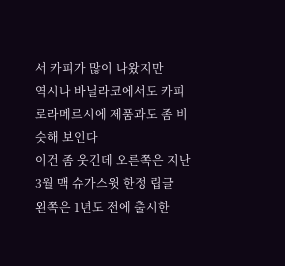서 카피가 많이 나왔지만
역시나 바닐라코에서도 카피
로라메르시에 제품과도 좀 비슷해 보인다
이건 좀 웃긴데 오른쪽은 지난 3월 맥 슈가스윗 한정 립글
왼쪽은 1년도 전에 출시한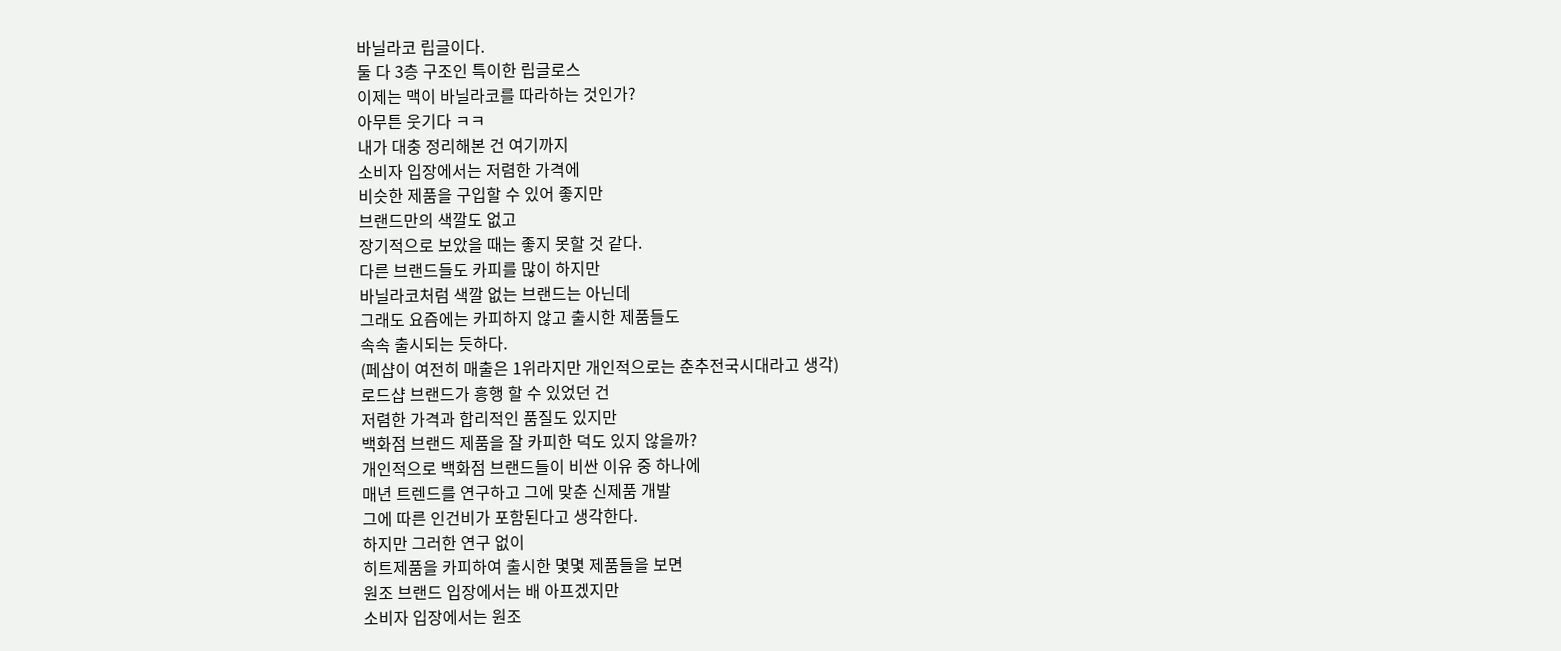바닐라코 립글이다.
둘 다 3층 구조인 특이한 립글로스
이제는 맥이 바닐라코를 따라하는 것인가?
아무튼 웃기다 ㅋㅋ
내가 대충 정리해본 건 여기까지
소비자 입장에서는 저렴한 가격에
비슷한 제품을 구입할 수 있어 좋지만
브랜드만의 색깔도 없고
장기적으로 보았을 때는 좋지 못할 것 같다.
다른 브랜드들도 카피를 많이 하지만
바닐라코처럼 색깔 없는 브랜드는 아닌데
그래도 요즘에는 카피하지 않고 출시한 제품들도
속속 출시되는 듯하다.
(페샵이 여전히 매출은 1위라지만 개인적으로는 춘추전국시대라고 생각)
로드샵 브랜드가 흥행 할 수 있었던 건
저렴한 가격과 합리적인 품질도 있지만
백화점 브랜드 제품을 잘 카피한 덕도 있지 않을까?
개인적으로 백화점 브랜드들이 비싼 이유 중 하나에
매년 트렌드를 연구하고 그에 맞춘 신제품 개발
그에 따른 인건비가 포함된다고 생각한다.
하지만 그러한 연구 없이
히트제품을 카피하여 출시한 몇몇 제품들을 보면
원조 브랜드 입장에서는 배 아프겠지만
소비자 입장에서는 원조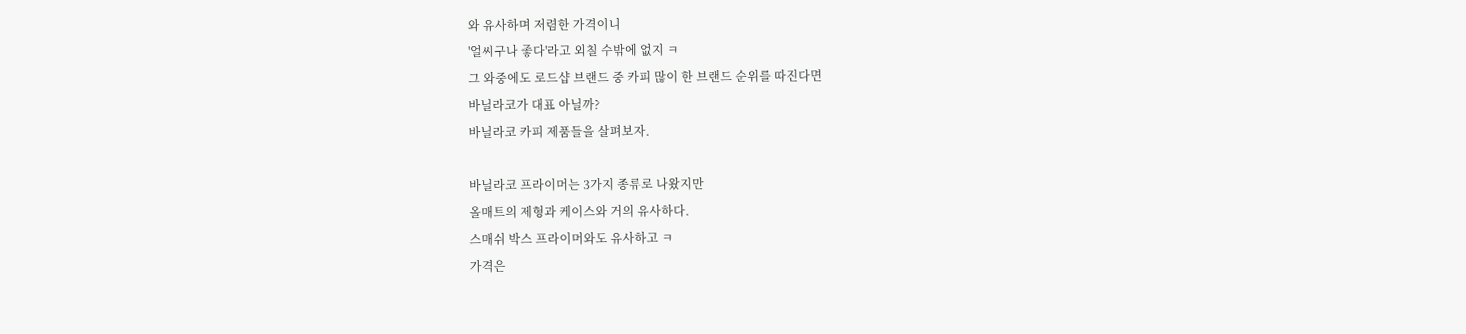와 유사하며 저렴한 가격이니
'얼씨구나 좋다'라고 외칠 수밖에 없지 ㅋ
그 와중에도 로드샵 브랜드 중 카피 많이 한 브랜드 순위를 따진다면
바닐라코가 대표 아닐까?
바닐라코 카피 제품들을 살펴보자.

바닐라코 프라이머는 3가지 종류로 나왔지만
올매트의 제형과 케이스와 거의 유사하다.
스매쉬 박스 프라이머와도 유사하고 ㅋ
가격은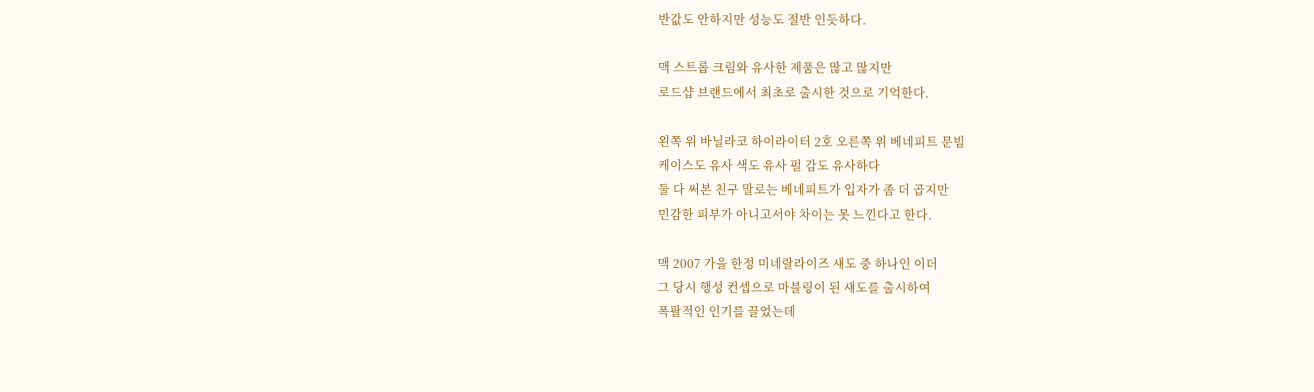반값도 안하지만 성능도 절반 인듯하다.

맥 스트롭 크림와 유사한 제품은 많고 많지만
로드샵 브랜드에서 최초로 출시한 것으로 기억한다.

왼쪽 위 바닐라코 하이라이터 2호 오른쪽 위 베네피트 문빔
케이스도 유사 색도 유사 펄 감도 유사하다
둘 다 써본 친구 말로는 베네피트가 입자가 좀 더 곱지만
민감한 피부가 아니고서야 차이는 못 느낀다고 한다.

맥 2007 가을 한정 미네랄라이즈 섀도 중 하나인 이더
그 당시 행성 컨셉으로 마블링이 된 섀도를 출시하여
폭팔적인 인기를 끌었는데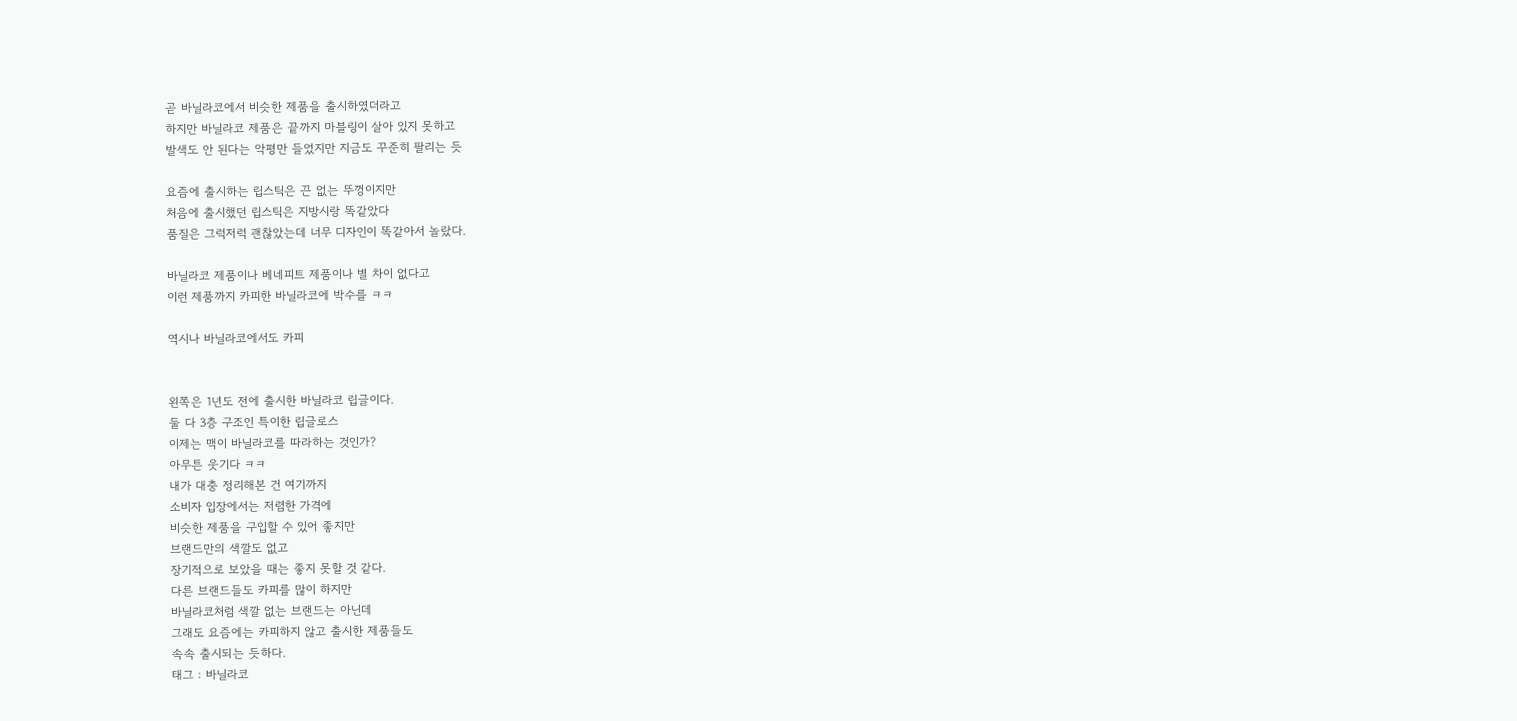곧 바닐라코에서 비슷한 제품을 출시하였더라고
하지만 바닐라코 제품은 끝까지 마블링이 살아 있지 못하고
발색도 안 된다는 악평만 들었지만 지금도 꾸준히 팔리는 듯

요즘에 출시하는 립스틱은 끈 없는 뚜껑이지만
처음에 출시했던 립스틱은 지방시랑 똑같았다
품질은 그럭저럭 괜찮았는데 너무 디자인이 똑같아서 놀랐다.

바닐라코 제품이나 베네피트 제품이나 별 차이 없다고
이런 제품까지 카피한 바닐라코에 박수를 ㅋㅋ

역시나 바닐라코에서도 카피


왼쪽은 1년도 전에 출시한 바닐라코 립글이다.
둘 다 3층 구조인 특이한 립글로스
이제는 맥이 바닐라코를 따라하는 것인가?
아무튼 웃기다 ㅋㅋ
내가 대충 정리해본 건 여기까지
소비자 입장에서는 저렴한 가격에
비슷한 제품을 구입할 수 있어 좋지만
브랜드만의 색깔도 없고
장기적으로 보았을 때는 좋지 못할 것 같다.
다른 브랜드들도 카피를 많이 하지만
바닐라코처럼 색깔 없는 브랜드는 아닌데
그래도 요즘에는 카피하지 않고 출시한 제품들도
속속 출시되는 듯하다.
태그 : 바닐라코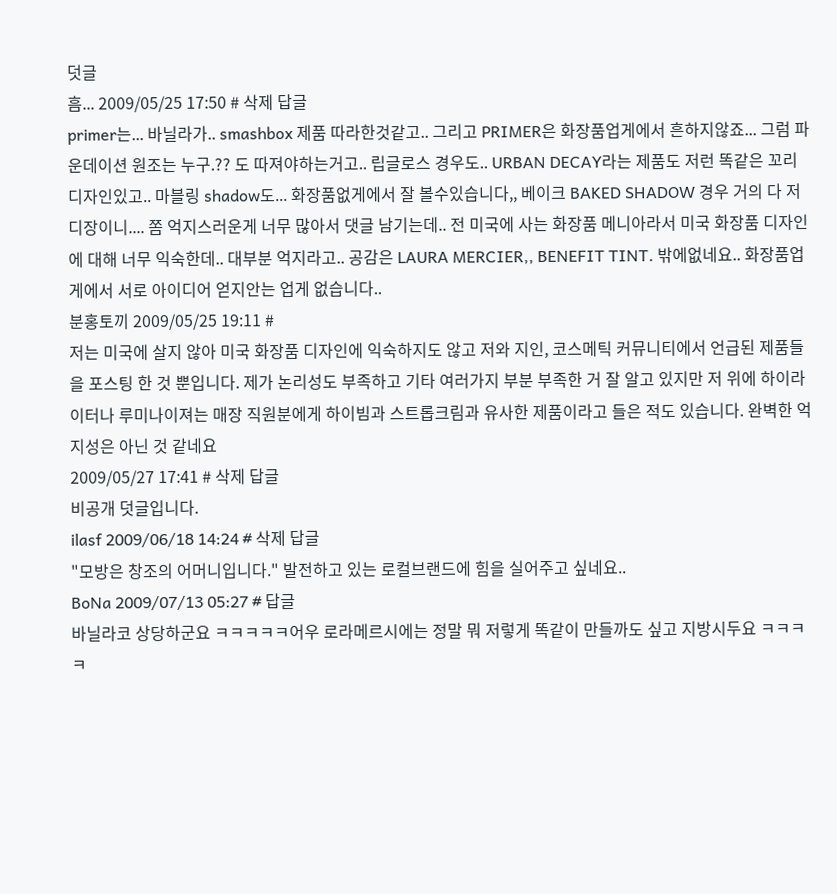덧글
흠... 2009/05/25 17:50 # 삭제 답글
primer는... 바닐라가.. smashbox 제품 따라한것같고.. 그리고 PRIMER은 화장품업게에서 흔하지않죠... 그럼 파운데이션 원조는 누구.?? 도 따져야하는거고.. 립글로스 경우도.. URBAN DECAY라는 제품도 저런 똑같은 꼬리 디자인있고.. 마블링 shadow도... 화장품없게에서 잘 볼수있습니다,, 베이크 BAKED SHADOW 경우 거의 다 저 디장이니.... 쫌 억지스러운게 너무 많아서 댓글 남기는데.. 전 미국에 사는 화장품 메니아라서 미국 화장품 디자인에 대해 너무 익숙한데.. 대부분 억지라고.. 공감은 LAURA MERCIER,, BENEFIT TINT. 밖에없네요.. 화장품업게에서 서로 아이디어 얻지안는 업게 없습니다..
분홍토끼 2009/05/25 19:11 #
저는 미국에 살지 않아 미국 화장품 디자인에 익숙하지도 않고 저와 지인, 코스메틱 커뮤니티에서 언급된 제품들을 포스팅 한 것 뿐입니다. 제가 논리성도 부족하고 기타 여러가지 부분 부족한 거 잘 알고 있지만 저 위에 하이라이터나 루미나이져는 매장 직원분에게 하이빔과 스트롭크림과 유사한 제품이라고 들은 적도 있습니다. 완벽한 억지성은 아닌 것 같네요
2009/05/27 17:41 # 삭제 답글
비공개 덧글입니다.
ilasf 2009/06/18 14:24 # 삭제 답글
"모방은 창조의 어머니입니다." 발전하고 있는 로컬브랜드에 힘을 실어주고 싶네요..
BoNa 2009/07/13 05:27 # 답글
바닐라코 상당하군요 ㅋㅋㅋㅋㅋ어우 로라메르시에는 정말 뭐 저렇게 똑같이 만들까도 싶고 지방시두요 ㅋㅋㅋㅋ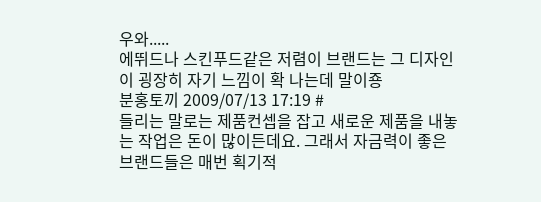우와.....
에뛰드나 스킨푸드같은 저렴이 브랜드는 그 디자인이 굉장히 자기 느낌이 확 나는데 말이죵
분홍토끼 2009/07/13 17:19 #
들리는 말로는 제품컨셉을 잡고 새로운 제품을 내놓는 작업은 돈이 많이든데요. 그래서 자금력이 좋은 브랜드들은 매번 획기적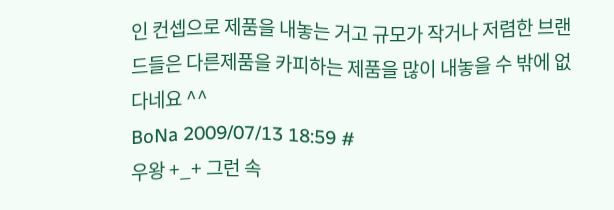인 컨셉으로 제품을 내놓는 거고 규모가 작거나 저렴한 브랜드들은 다른제품을 카피하는 제품을 많이 내놓을 수 밖에 없다네요 ^^
BoNa 2009/07/13 18:59 #
우왕 +_+ 그런 속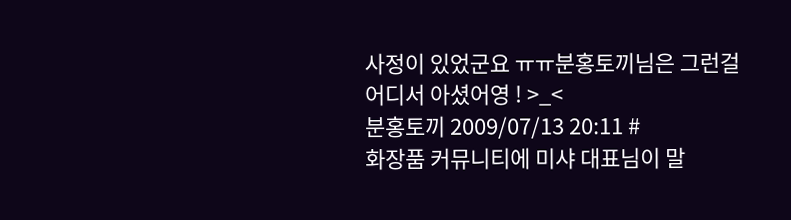사정이 있었군요 ㅠㅠ분홍토끼님은 그런걸 어디서 아셨어영 ! >_<
분홍토끼 2009/07/13 20:11 #
화장품 커뮤니티에 미샤 대표님이 말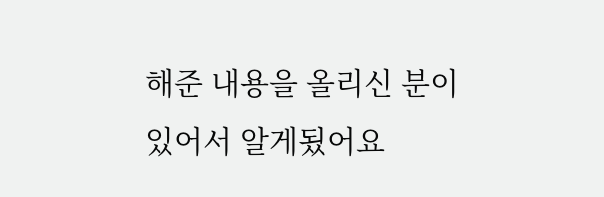해준 내용을 올리신 분이 있어서 알게됬어요